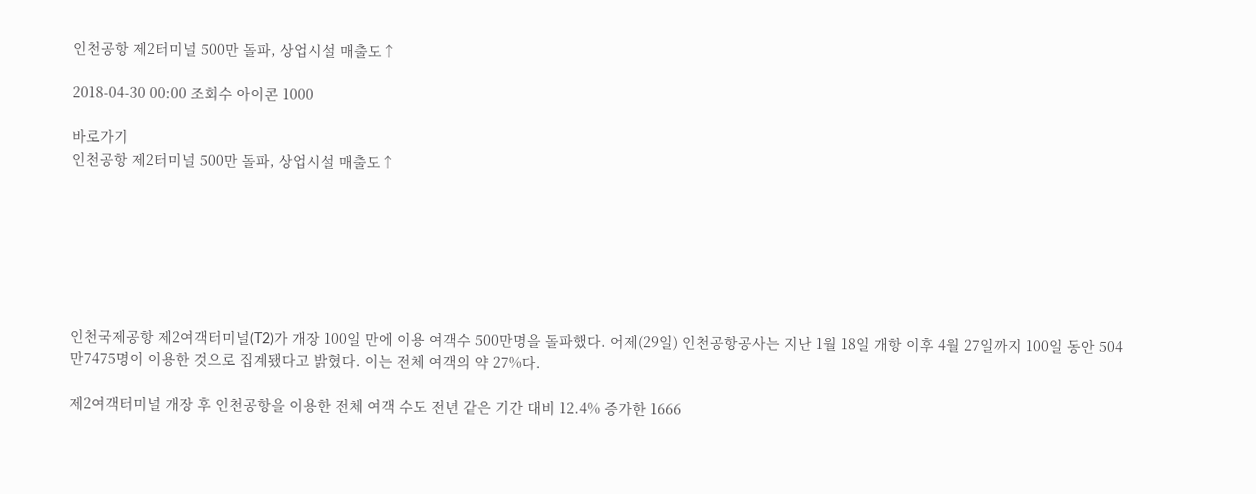인천공항 제2터미널 500만 돌파, 상업시설 매출도↑

2018-04-30 00:00 조회수 아이콘 1000

바로가기
인천공항 제2터미널 500만 돌파, 상업시설 매출도↑







인천국제공항 제2여객터미널(T2)가 개장 100일 만에 이용 여객수 500만명을 돌파했다. 어제(29일) 인천공항공사는 지난 1월 18일 개항 이후 4월 27일까지 100일 동안 504만7475명이 이용한 것으로 집계됐다고 밝혔다. 이는 전체 여객의 약 27%다.

제2여객터미널 개장 후 인천공항을 이용한 전체 여객 수도 전년 같은 기간 대비 12.4% 증가한 1666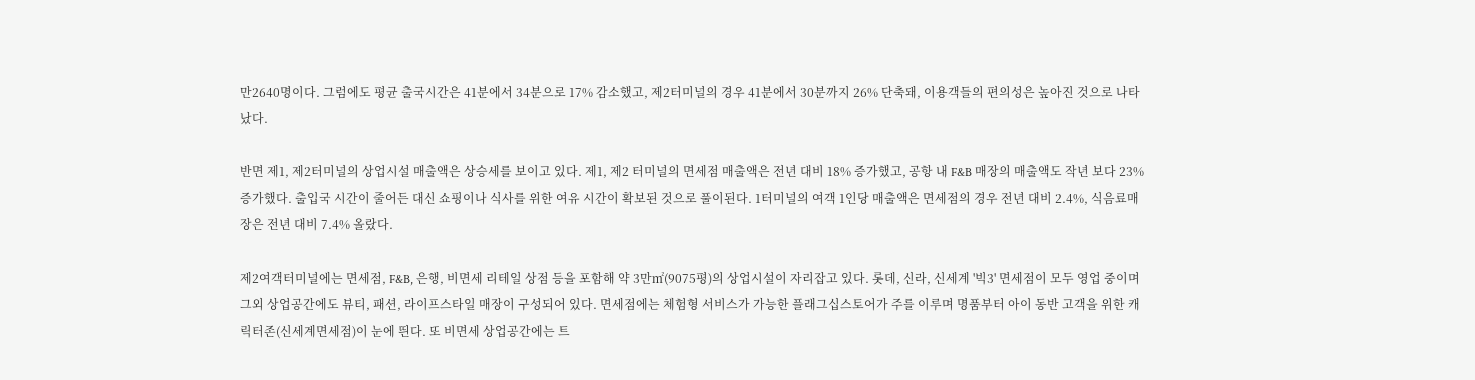만2640명이다. 그럼에도 평균 출국시간은 41분에서 34분으로 17% 감소했고, 제2터미널의 경우 41분에서 30분까지 26% 단축돼, 이용객들의 편의성은 높아진 것으로 나타났다.

반면 제1, 제2터미널의 상업시설 매출액은 상승세를 보이고 있다. 제1, 제2 터미널의 면세점 매출액은 전년 대비 18% 증가했고, 공항 내 F&B 매장의 매출액도 작년 보다 23% 증가했다. 출입국 시간이 줄어든 대신 쇼핑이나 식사를 위한 여유 시간이 확보된 것으로 풀이된다. 1터미널의 여객 1인당 매출액은 면세점의 경우 전년 대비 2.4%, 식음료매장은 전년 대비 7.4% 올랐다.

제2여객터미널에는 면세점, F&B, 은행, 비면세 리테일 상점 등을 포함해 약 3만㎡(9075평)의 상업시설이 자리잡고 있다. 롯데, 신라, 신세계 '빅3' 면세점이 모두 영업 중이며 그외 상업공간에도 뷰티, 패션, 라이프스타일 매장이 구성되어 있다. 면세점에는 체험형 서비스가 가능한 플래그십스토어가 주를 이루며 명품부터 아이 동반 고객을 위한 캐릭터존(신세계면세점)이 눈에 띈다. 또 비면세 상업공간에는 트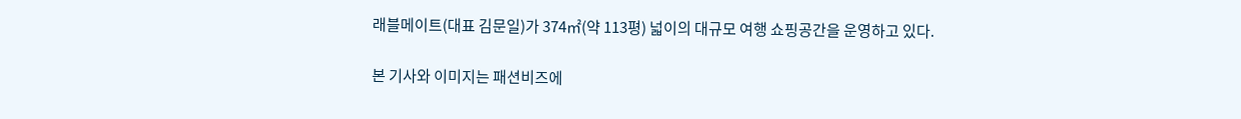래블메이트(대표 김문일)가 374㎡(약 113평) 넓이의 대규모 여행 쇼핑공간을 운영하고 있다.

본 기사와 이미지는 패션비즈에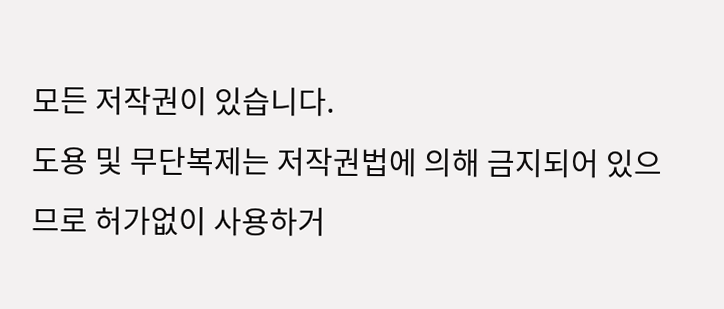모든 저작권이 있습니다.
도용 및 무단복제는 저작권법에 의해 금지되어 있으므로 허가없이 사용하거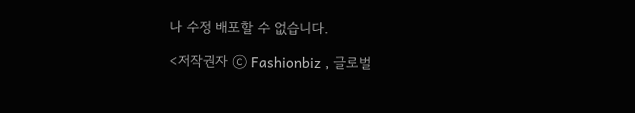나 수정 배포할 수 없습니다.

<저작권자 ⓒ Fashionbiz , 글로벌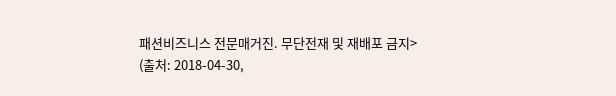패션비즈니스 전문매거진. 무단전재 및 재배포 금지>
(출처: 2018-04-30,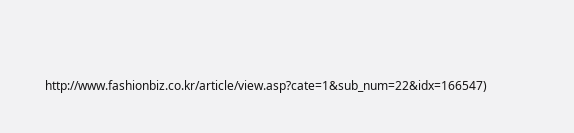http://www.fashionbiz.co.kr/article/view.asp?cate=1&sub_num=22&idx=166547)